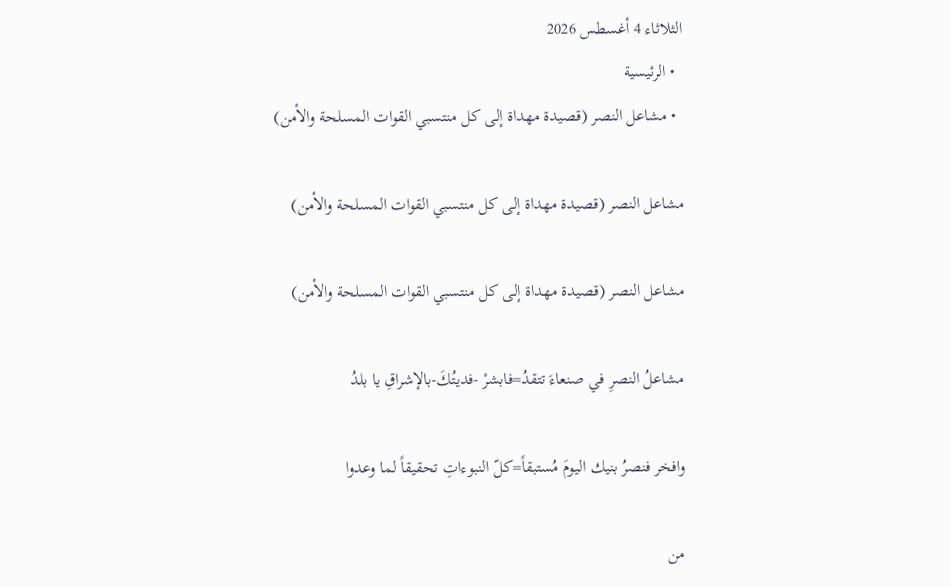الثلاثاء 4 أغسطس 2026
  • الرئيسية
  • مشاعل النصر (قصيدة مهداة إلى كل منتسبي القوات المسلحة والأمن)

مشاعل النصر (قصيدة مهداة إلى كل منتسبي القوات المسلحة والأمن)

مشاعل النصر (قصيدة مهداة إلى كل منتسبي القوات المسلحة والأمن)

مشاعلُ النصرِ في صنعاءَ تتقدُ=فابشرْ -فديتُكَ-بالإشراقِ يا بلدُ

وافخر فنصرُ بنيك اليومَ مُستبقاً=كلّ النبوءاتِ تحقيقاً لما وعدوا

من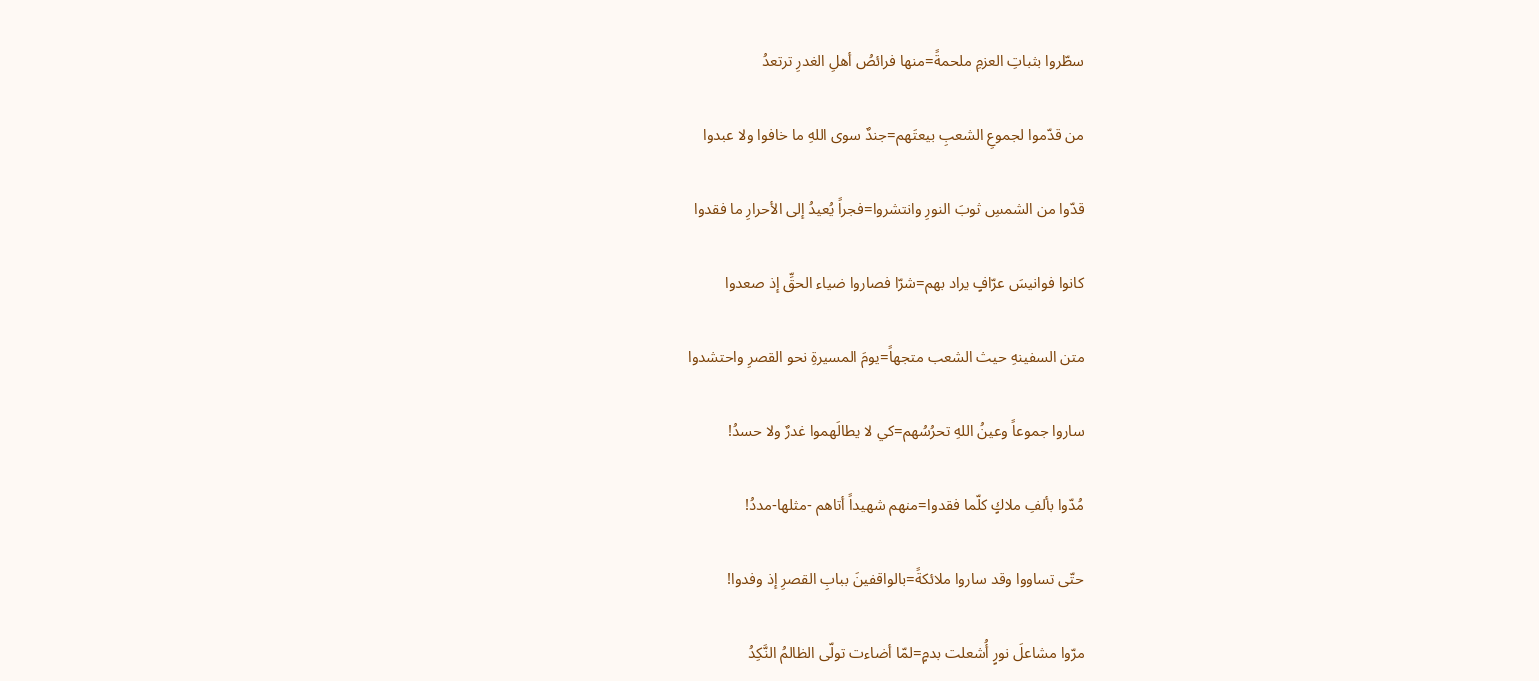سطّروا بثباتِ العزمِ ملحمةً=منها فرائصُ أهلِ الغدرِ ترتعدُ

من قدّموا لجموعِ الشعبِ بيعتَهم=جندٌ سوى اللهِ ما خافوا ولا عبدوا

قدّوا من الشمسِ ثوبَ النورِ وانتشروا=فجراً يُعيدُ إلى الأحرارِ ما فقدوا

كانوا فوانيسَ عرّافٍ يراد بهم=شرّا فصاروا ضياء الحقِّ إذ صعدوا

متن السفينهِ حيث الشعب متجهاً=يومَ المسيرةِ نحو القصرِ واحتشدوا

ساروا جموعاً وعينُ اللهِ تحرُسُهم=كي لا يطالَهموا غدرٌ ولا حسدُ!

مُدّوا بألفِ ملاكٍ كلّما فقدوا=منهم شهيداً أتاهم -مثلها-مددُ!

حتّى تساووا وقد ساروا ملائكةً=بالواقفينَ ببابِ القصرِ إذ وفدوا!

مرّوا مشاعلَ نورٍ أُشعلت بدمٍ=لمّا أضاءت تولّى الظالمُ النَّكِدُ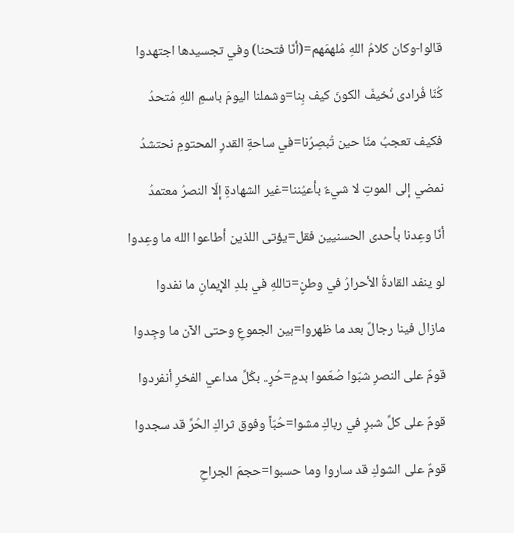قالوا-وكان كلامُ اللهِ مُلهمَهم=(أنّا فتحنا) وفي تجسيدها اجتهدوا

كُنّا فُرادى نُخيفَ الكونَ كيف بِنا=وشملنا اليومَ باسمِ اللهِ مُتحدُ

فكيف تعجبُ منّا حين تُبصِرُنا=في ساحةِ القدرِ المحتومِ نحتشدُ

نمضي إلى الموتِ لا شيءٌ بأعيُننا=غير الشهادةِ إلّا النصرُ معتمدُ

أنّا وعِدنا بأحدى الحسنيين فقل=يؤتى اللذين أطاعوا الله ما وعِدوا

لو ينفد القادةُ الأحرارُ في وطنٍ=تاللهِ في بلدِ الإيمانِ ما نفدوا

مازال فينا رجالٌ بعد ما ظهروا=بين الجموعِ وحتى الآن ما وجِدوا

قومٌ على النصرِ شبّوا صُعّموا بدمٍ=حُرٍ.. بكُلِّ مداعي الفخرِ أنفردوا

قومٌ على كلِّ شبرٍ في رباكِ مشوا=حُبّاً وفوق ثراكِ الحُرِّ قد سجدوا

قومٌ على الشوكِ قد ساروا وما حسبوا=حجمَ الجراحِ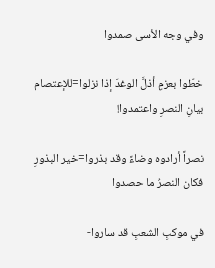وفي وجه الأسى صمدوا

خطّوا بعزمٍ أذلَّ الوغدَ إذا نزلوا=للإعتصام بيانِ النصرِ واعتمدوا!

نصراً أرادوه وضاءً وقد بذروا=خير البذورِ فكان النصرُ ما حصدوا

في موكبِ الشعبِ قد ساروا-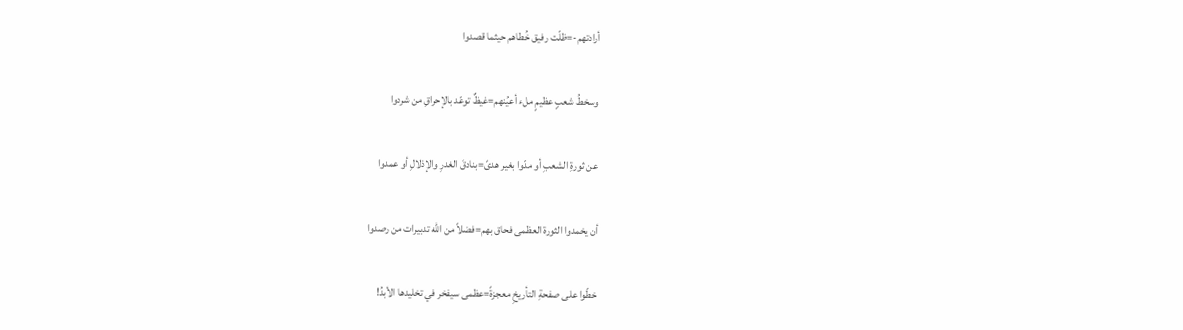أرادتهم-=ظلّت رفيق خُطاهم حيثما قصدوا

وسخطُ شعبٍ عظيمٍ ملء أعيُنهم=غيظٌ توعّد بالإحراقِ من شردوا

عن ثورةِ الشعبِ أو مدّوا بغير هدىً=بنادقَ الغدرِ والإذلالِ أو عمدوا

أن يخمدوا الثورة العظمى فحاق بهم=فضلاً من الله تدبيرات من رصدوا

خطّوا على صفحةِ التأريخِ معجزةً=عظمى سيفخر في تخليدها الأبدُ!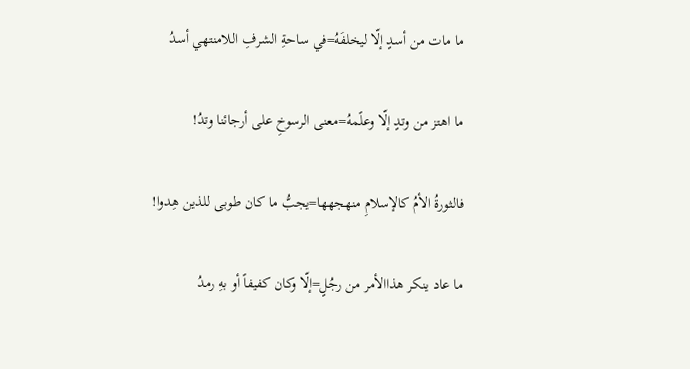ما مات من أسدٍ إلّا ليخلفَهُ=في ساحةِ الشرفِ اللامنتهي أسدُ

ما اهتز من وتدٍ إلّا وعلًمهُ=معنى الرسوخِ على أرجائنا وتدُ!

فالثورةُ الأمُ كالإسلامِ منهجهها=يجبُّ ما كان طوبى للذين هِدوا!

ما عاد ينكر هذاالأمر من رجُلٍ=إلّا وكان كفيفاً أو بهِ رمدُ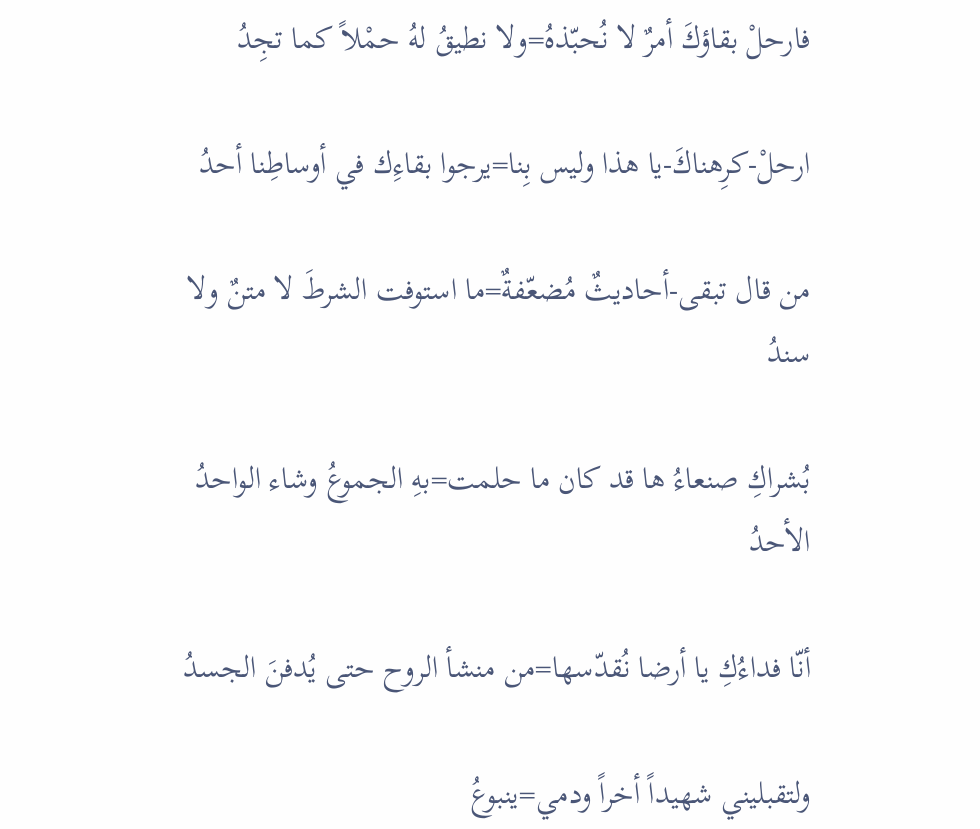فارحلْ بقاؤكَ أمرٌ لا نُحبّذهُ=ولا نطيقُ لهُ حمْلاً كما تجِدُ

ارحلْ-كرِهناكَ-يا هذا وليس بِنا=يرجوا بقاءِك في أوساطِنا أحدُ

من قال تبقى-أحاديثٌ مُضعّفةٌ=ما استوفت الشرطَ لا متنٌ ولا سندُ

بُشراكِ صنعاءُ ها قد كان ما حلمت=بهِ الجموعُ وشاء الواحدُ الأحدُ

أنّا فداءُكِ يا أرضا نُقدّسها=من منشأ الروح حتى يُدفنَ الجسدُ

ولتقبليني شهيداً أخراً ودمي=ينبوعُ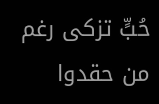حُبٍّ تزكى رغم من حقدوا